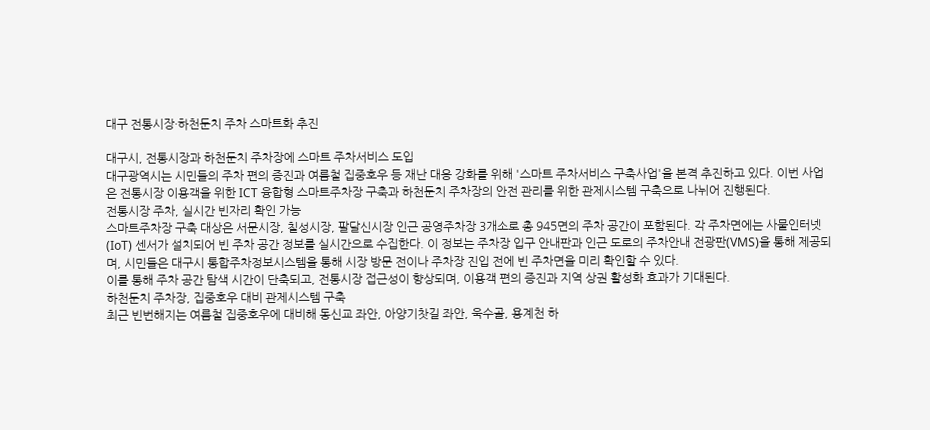대구 전통시장·하천둔치 주차 스마트화 추진

대구시, 전통시장과 하천둔치 주차장에 스마트 주차서비스 도입
대구광역시는 시민들의 주차 편의 증진과 여름철 집중호우 등 재난 대응 강화를 위해 '스마트 주차서비스 구축사업'을 본격 추진하고 있다. 이번 사업은 전통시장 이용객을 위한 ICT 융합형 스마트주차장 구축과 하천둔치 주차장의 안전 관리를 위한 관제시스템 구축으로 나뉘어 진행된다.
전통시장 주차, 실시간 빈자리 확인 가능
스마트주차장 구축 대상은 서문시장, 칠성시장, 팔달신시장 인근 공영주차장 3개소로 총 945면의 주차 공간이 포함된다. 각 주차면에는 사물인터넷(IoT) 센서가 설치되어 빈 주차 공간 정보를 실시간으로 수집한다. 이 정보는 주차장 입구 안내판과 인근 도로의 주차안내 전광판(VMS)을 통해 제공되며, 시민들은 대구시 통합주차정보시스템을 통해 시장 방문 전이나 주차장 진입 전에 빈 주차면을 미리 확인할 수 있다.
이를 통해 주차 공간 탐색 시간이 단축되고, 전통시장 접근성이 향상되며, 이용객 편의 증진과 지역 상권 활성화 효과가 기대된다.
하천둔치 주차장, 집중호우 대비 관제시스템 구축
최근 빈번해지는 여름철 집중호우에 대비해 동신교 좌안, 아양기찻길 좌안, 욱수골, 용계천 하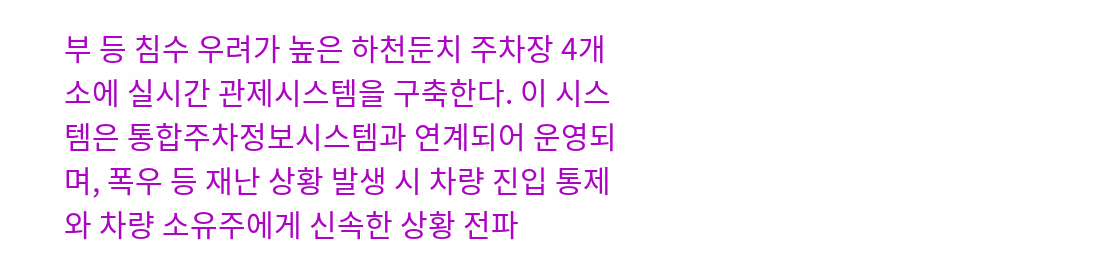부 등 침수 우려가 높은 하천둔치 주차장 4개소에 실시간 관제시스템을 구축한다. 이 시스템은 통합주차정보시스템과 연계되어 운영되며, 폭우 등 재난 상황 발생 시 차량 진입 통제와 차량 소유주에게 신속한 상황 전파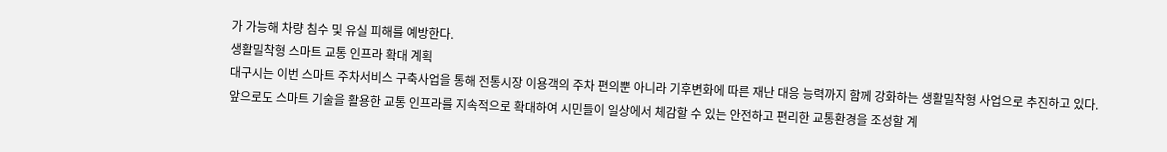가 가능해 차량 침수 및 유실 피해를 예방한다.
생활밀착형 스마트 교통 인프라 확대 계획
대구시는 이번 스마트 주차서비스 구축사업을 통해 전통시장 이용객의 주차 편의뿐 아니라 기후변화에 따른 재난 대응 능력까지 함께 강화하는 생활밀착형 사업으로 추진하고 있다. 앞으로도 스마트 기술을 활용한 교통 인프라를 지속적으로 확대하여 시민들이 일상에서 체감할 수 있는 안전하고 편리한 교통환경을 조성할 계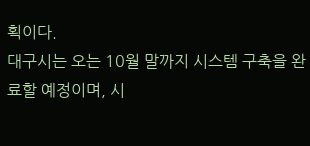획이다.
대구시는 오는 10월 말까지 시스템 구축을 완료할 예정이며, 시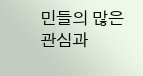민들의 많은 관심과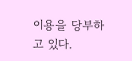이용을 당부하고 있다.